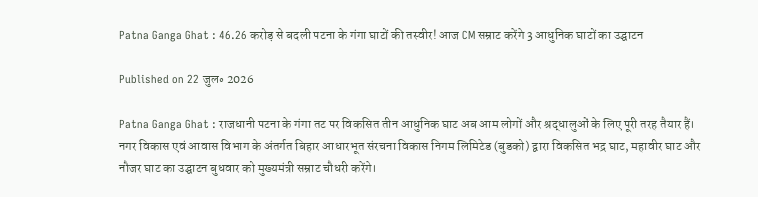Patna Ganga Ghat : 46.26 करोड़ से बदली पटना के गंगा घाटों की तस्वीर! आज CM सम्राट करेंगे 3 आधुनिक घाटों का उद्घाटन

Published on 22 जुल॰ 2026

Patna Ganga Ghat : राजधानी पटना के गंगा तट पर विकसित तीन आधुनिक घाट अब आम लोगों और श्रद्धालुओं के लिए पूरी तरह तैयार हैं। नगर विकास एवं आवास विभाग के अंतर्गत बिहार आधारभूत संरचना विकास निगम लिमिटेड (बुडको) द्वारा विकसित भद्र घाट, महावीर घाट और नौजर घाट का उद्घाटन बुधवार को मुख्यमंत्री सम्राट चौधरी करेंगे।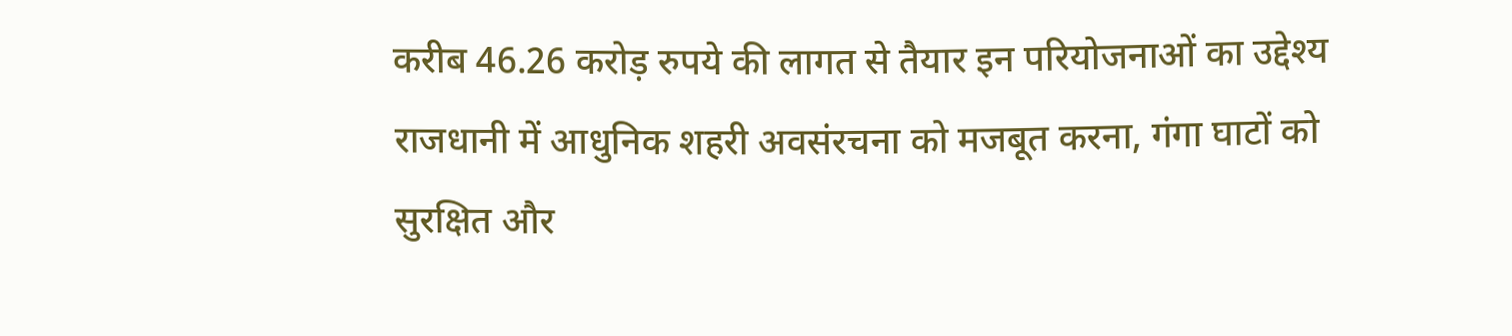करीब 46.26 करोड़ रुपये की लागत से तैयार इन परियोजनाओं का उद्देश्य राजधानी में आधुनिक शहरी अवसंरचना को मजबूत करना, गंगा घाटों को सुरक्षित और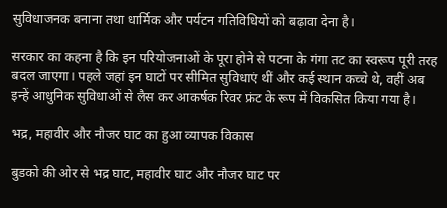सुविधाजनक बनाना तथा धार्मिक और पर्यटन गतिविधियों को बढ़ावा देना है।

सरकार का कहना है कि इन परियोजनाओं के पूरा होने से पटना के गंगा तट का स्वरूप पूरी तरह बदल जाएगा। पहले जहां इन घाटों पर सीमित सुविधाएं थीं और कई स्थान कच्चे थे, वहीं अब इन्हें आधुनिक सुविधाओं से लैस कर आकर्षक रिवर फ्रंट के रूप में विकसित किया गया है।

भद्र, महावीर और नौजर घाट का हुआ व्यापक विकास

बुडको की ओर से भद्र घाट, महावीर घाट और नौजर घाट पर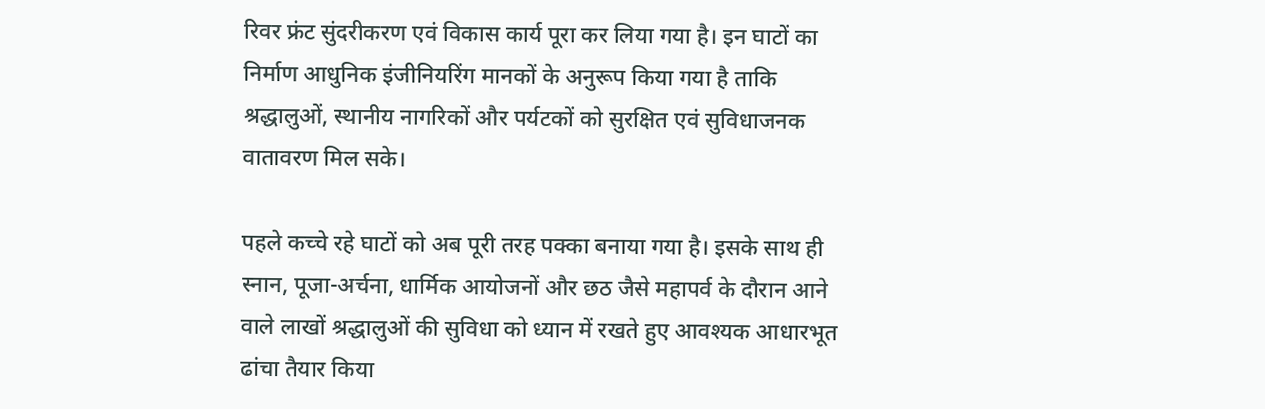रिवर फ्रंट सुंदरीकरण एवं विकास कार्य पूरा कर लिया गया है। इन घाटों का निर्माण आधुनिक इंजीनियरिंग मानकों के अनुरूप किया गया है ताकि श्रद्धालुओं, स्थानीय नागरिकों और पर्यटकों को सुरक्षित एवं सुविधाजनक वातावरण मिल सके।

पहले कच्चे रहे घाटों को अब पूरी तरह पक्का बनाया गया है। इसके साथ ही स्नान, पूजा-अर्चना, धार्मिक आयोजनों और छठ जैसे महापर्व के दौरान आने वाले लाखों श्रद्धालुओं की सुविधा को ध्यान में रखते हुए आवश्यक आधारभूत ढांचा तैयार किया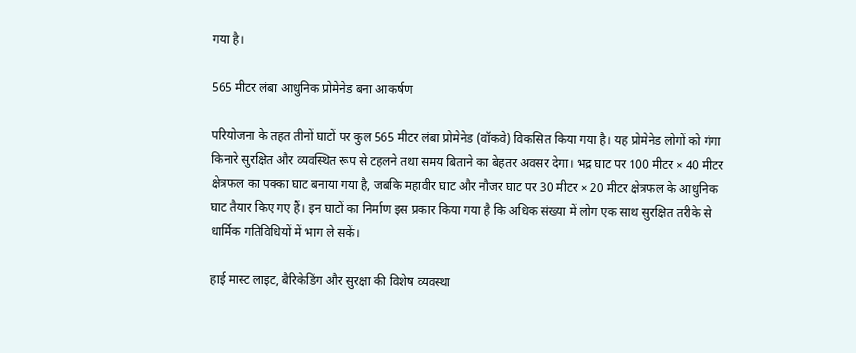गया है।

565 मीटर लंबा आधुनिक प्रोमेनेड बना आकर्षण

परियोजना के तहत तीनों घाटों पर कुल 565 मीटर लंबा प्रोमेनेड (वॉकवे) विकसित किया गया है। यह प्रोमेनेड लोगों को गंगा किनारे सुरक्षित और व्यवस्थित रूप से टहलने तथा समय बिताने का बेहतर अवसर देगा। भद्र घाट पर 100 मीटर × 40 मीटर क्षेत्रफल का पक्का घाट बनाया गया है, जबकि महावीर घाट और नौजर घाट पर 30 मीटर × 20 मीटर क्षेत्रफल के आधुनिक घाट तैयार किए गए हैं। इन घाटों का निर्माण इस प्रकार किया गया है कि अधिक संख्या में लोग एक साथ सुरक्षित तरीके से धार्मिक गतिविधियों में भाग ले सकें।

हाई मास्ट लाइट, बैरिकेडिंग और सुरक्षा की विशेष व्यवस्था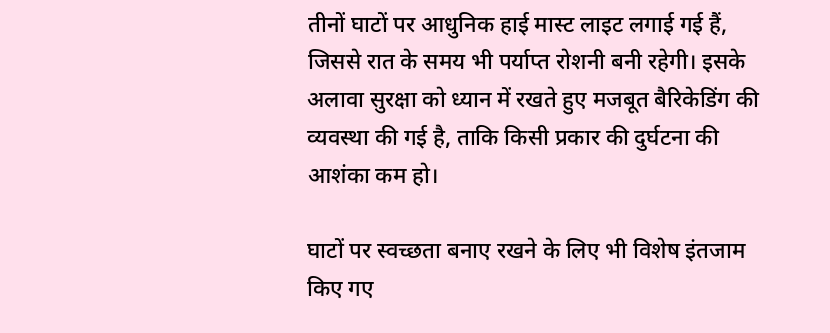तीनों घाटों पर आधुनिक हाई मास्ट लाइट लगाई गई हैं, जिससे रात के समय भी पर्याप्त रोशनी बनी रहेगी। इसके अलावा सुरक्षा को ध्यान में रखते हुए मजबूत बैरिकेडिंग की व्यवस्था की गई है, ताकि किसी प्रकार की दुर्घटना की आशंका कम हो।

घाटों पर स्वच्छता बनाए रखने के लिए भी विशेष इंतजाम किए गए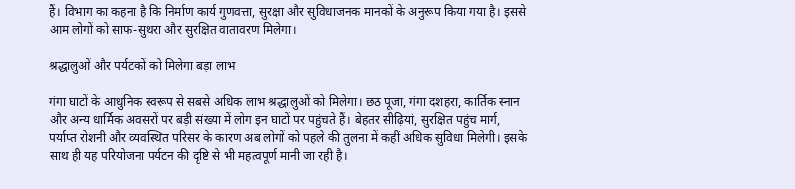हैं। विभाग का कहना है कि निर्माण कार्य गुणवत्ता, सुरक्षा और सुविधाजनक मानकों के अनुरूप किया गया है। इससे आम लोगों को साफ-सुथरा और सुरक्षित वातावरण मिलेगा।

श्रद्धालुओं और पर्यटकों को मिलेगा बड़ा लाभ

गंगा घाटों के आधुनिक स्वरूप से सबसे अधिक लाभ श्रद्धालुओं को मिलेगा। छठ पूजा, गंगा दशहरा, कार्तिक स्नान और अन्य धार्मिक अवसरों पर बड़ी संख्या में लोग इन घाटों पर पहुंचते हैं। बेहतर सीढ़ियां, सुरक्षित पहुंच मार्ग, पर्याप्त रोशनी और व्यवस्थित परिसर के कारण अब लोगों को पहले की तुलना में कहीं अधिक सुविधा मिलेगी। इसके साथ ही यह परियोजना पर्यटन की दृष्टि से भी महत्वपूर्ण मानी जा रही है।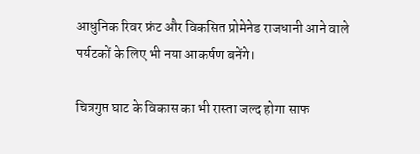आधुनिक रिवर फ्रंट और विकसित प्रोमेनेड राजधानी आने वाले पर्यटकों के लिए भी नया आकर्षण बनेंगे।

चित्रगुप्त घाट के विकास का भी रास्ता जल्द होगा साफ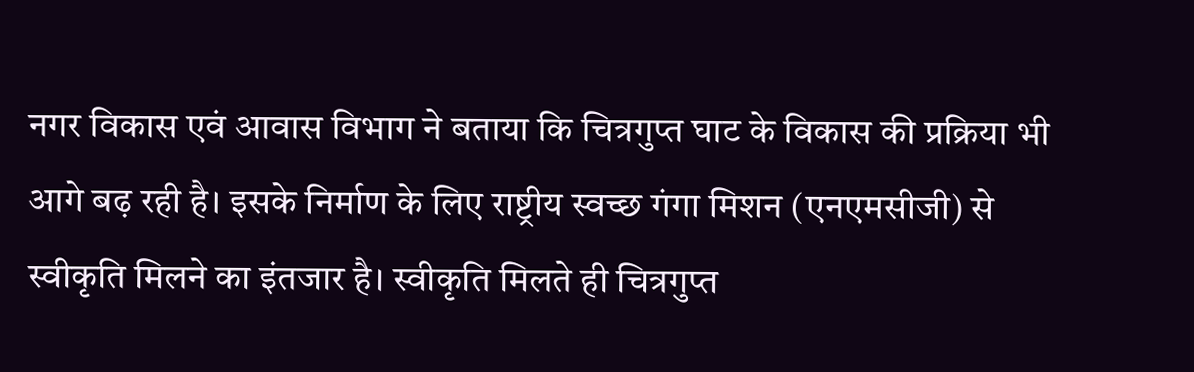नगर विकास एवं आवास विभाग ने बताया कि चित्रगुप्त घाट के विकास की प्रक्रिया भी आगे बढ़ रही है। इसके निर्माण के लिए राष्ट्रीय स्वच्छ गंगा मिशन (एनएमसीजी) से स्वीकृति मिलने का इंतजार है। स्वीकृति मिलते ही चित्रगुप्त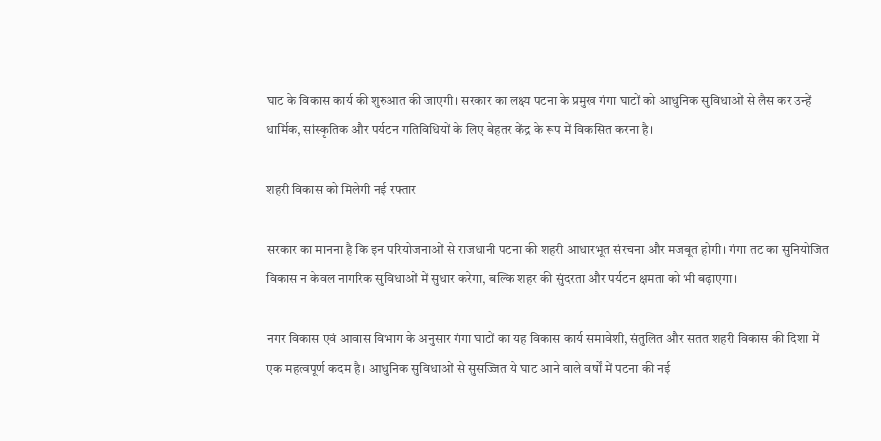घाट के विकास कार्य की शुरुआत की जाएगी। सरकार का लक्ष्य पटना के प्रमुख गंगा घाटों को आधुनिक सुविधाओं से लैस कर उन्हें धार्मिक, सांस्कृतिक और पर्यटन गतिविधियों के लिए बेहतर केंद्र के रूप में विकसित करना है।

शहरी विकास को मिलेगी नई रफ्तार

सरकार का मानना है कि इन परियोजनाओं से राजधानी पटना की शहरी आधारभूत संरचना और मजबूत होगी। गंगा तट का सुनियोजित विकास न केवल नागरिक सुविधाओं में सुधार करेगा, बल्कि शहर की सुंदरता और पर्यटन क्षमता को भी बढ़ाएगा।

नगर विकास एवं आवास विभाग के अनुसार गंगा घाटों का यह विकास कार्य समावेशी, संतुलित और सतत शहरी विकास की दिशा में एक महत्वपूर्ण कदम है। आधुनिक सुविधाओं से सुसज्जित ये घाट आने वाले वर्षों में पटना की नई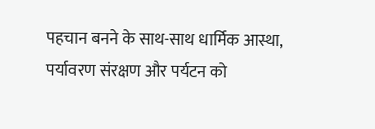पहचान बनने के साथ-साथ धार्मिक आस्था, पर्यावरण संरक्षण और पर्यटन को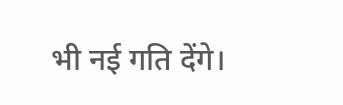भी नई गति देंगे।